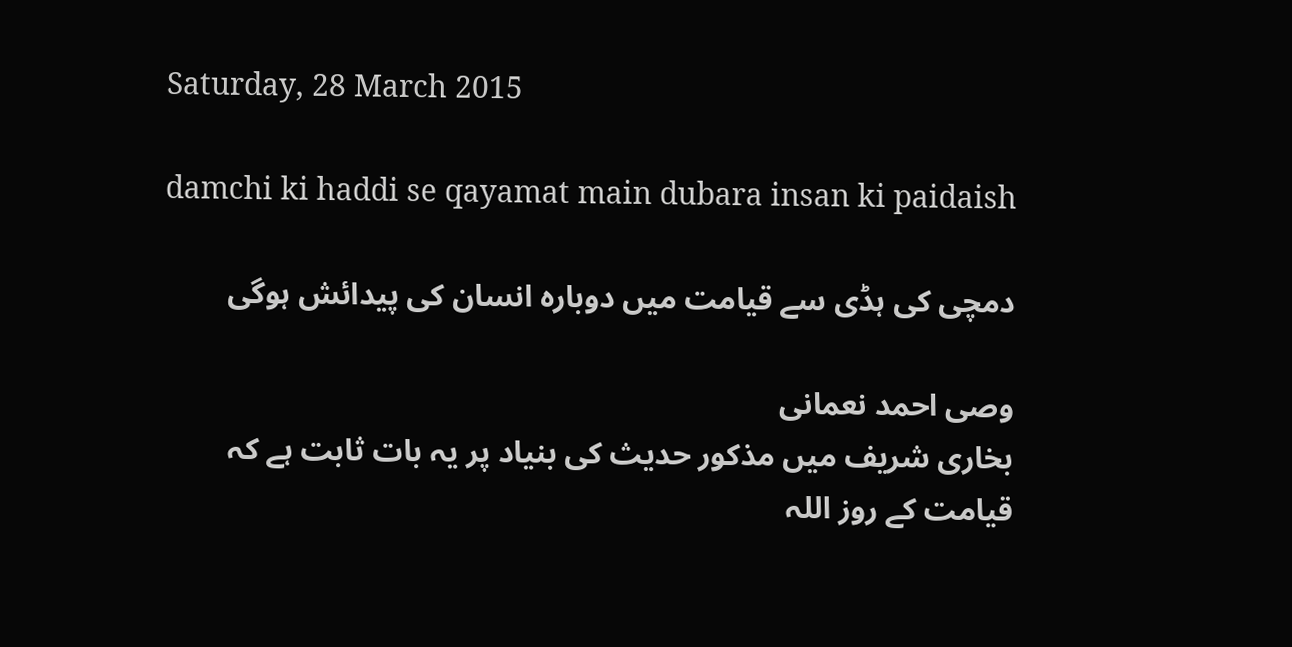Saturday, 28 March 2015

damchi ki haddi se qayamat main dubara insan ki paidaish

دمچی کی ہڈی سے قیامت میں دوبارہ انسان کی پیدائش ہوگی

وصی احمد نعمانی
بخاری شریف میں مذکور حدیث کی بنیاد پر یہ بات ثابت ہے کہ قیامت کے روز اللہ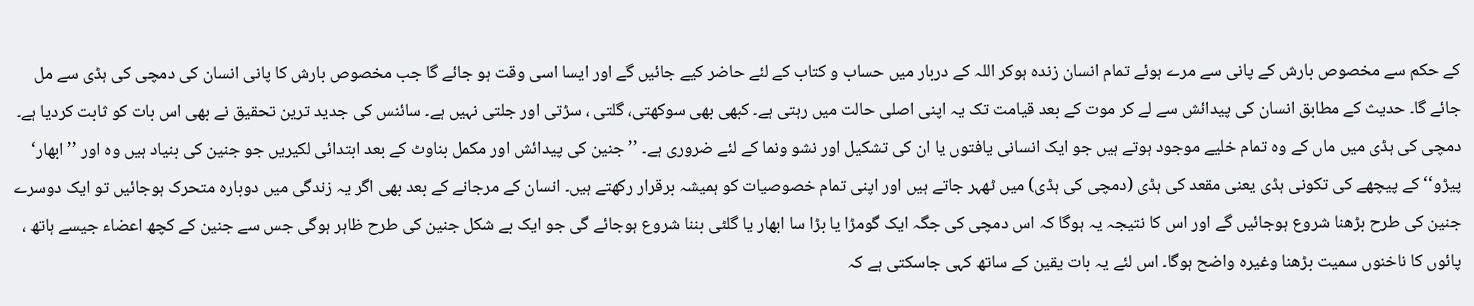کے حکم سے مخصوص بارش کے پانی سے مرے ہوئے تمام انسان زندہ ہوکر اللہ کے دربار میں حساب و کتاب کے لئے حاضر کیے جائیں گے اور ایسا اسی وقت ہو جائے گا جب مخصوص بارش کا پانی انسان کی دمچی کی ہڈی سے مل جائے گا۔ حدیث کے مطابق انسان کی پیدائش سے لے کر موت کے بعد قیامت تک یہ اپنی اصلی حالت میں رہتی ہے۔ کبھی بھی سوکھتی، گلتی ، سڑتی اور جلتی نہیں ہے۔ سائنس کی جدید ترین تحقیق نے بھی اس بات کو ثابت کردیا ہے۔
دمچی کی ہڈی میں ماں کے وہ تمام خلیے موجود ہوتے ہیں جو ایک انسانی یافتوں یا ان کی تشکیل اور نشو ونما کے لئے ضروری ہے۔ ’’ جنین کی پیدائش اور مکمل بناوٹ کے بعد ابتدائی لکیریں جو جنین کی بنیاد ہیں وہ اور ’’ابھار‘ پیڑو‘‘ کے پیچھے کی تکونی ہڈی یعنی مقعد کی ہڈی (دمچی کی ہڈی) میں ٹھہر جاتے ہیں اور اپنی تمام خصوصیات کو ہمیشہ برقرار رکھتے ہیں۔ انسان کے مرجانے کے بعد بھی اگر یہ زندگی میں دوبارہ متحرک ہوجائیں تو ایک دوسرے جنین کی طرح بڑھنا شروع ہوجائیں گے اور اس کا نتیجہ یہ ہوگا کہ اس دمچی کی جگہ ایک گومڑا یا بڑا سا ابھار یا گلٹی بننا شروع ہوجائے گی جو ایک بے شکل جنین کی طرح ظاہر ہوگی جس سے جنین کے کچھ اعضاء جیسے ہاتھ ، پائوں کا ناخنوں سمیت بڑھنا وغیرہ واضح ہوگا۔ اس لئے یہ بات یقین کے ساتھ کہی جاسکتی ہے کہ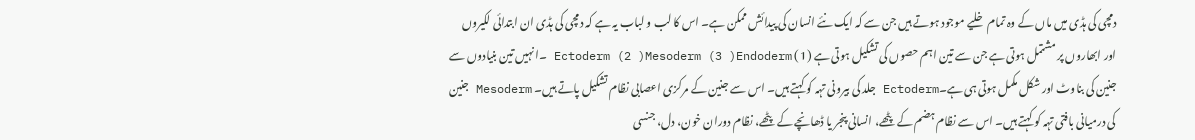دمچی کی ہڈی میں ماں کے وہ تمام خلیے موجود ہوتے ہیں جن سے کہ ایک نئے انسان کی پیدائش ممکن ہے۔ اس کا لب و لباب یہ ہے کہ دمچی کی ہڈی ان ابتدائی لکیروں اور ابھاروں پر مشتمل ہوتی ہے جن سے تین اہم حصوں کی تشکیل ہوتی ہے (1 ) Ectoderm (2 )Mesoderm (3 )Endoderm ۔انہیں تین بنیادوں سے جنین کی بناوٹ اور شکل مکمل ہوتی ہی ہے۔Ectoderm جلد کی بیرونی تہہ کو کہتے ہیں۔ اس سے جنین کے مرکزی اعصابی نظام تشکیل پاتے ہیں۔ Mesoderm جنین کی درمیانی بافتی تہہ کو کہتے ہیں۔ اس سے نظام ہضم کے پٹھے، انسانی پنجر یا ڈھانچے کے پٹھے، نظام دوران خون، دل، جنسی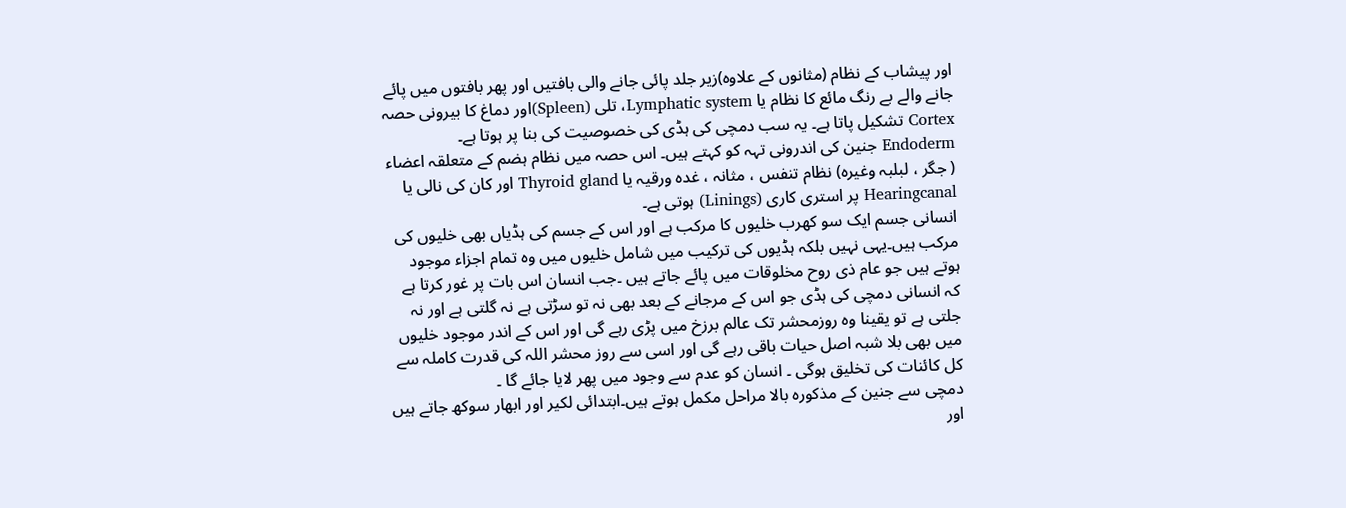اور پیشاب کے نظام (مثانوں کے علاوہ)زیر جلد پائی جانے والی بافتیں اور پھر بافتوں میں پائے جانے والے بے رنگ مائع کا نظام یا Lymphatic system، تلی (Spleen)اور دماغ کا بیرونی حصہ Cortex تشکیل پاتا ہے۔ یہ سب دمچی کی ہڈی کی خصوصیت کی بنا پر ہوتا ہے۔ Endoderm جنین کی اندرونی تہہ کو کہتے ہیں۔ اس حصہ میں نظام ہضم کے متعلقہ اعضاء ( جگر ، لبلبہ وغیرہ) نظام تنفس ، مثانہ ، غدہ ورقیہ یا Thyroid gland اور کان کی نالی یا Hearingcanal پر استری کاری (Linings) ہوتی ہے۔
انسانی جسم ایک سو کھرب خلیوں کا مرکب ہے اور اس کے جسم کی ہڈیاں بھی خلیوں کی مرکب ہیں۔یہی نہیں بلکہ ہڈیوں کی ترکیب میں شامل خلیوں میں وہ تمام اجزاء موجود ہوتے ہیں جو عام ذی روح مخلوقات میں پائے جاتے ہیں ۔جب انسان اس بات پر غور کرتا ہے کہ انسانی دمچی کی ہڈی جو اس کے مرجانے کے بعد بھی نہ تو سڑتی ہے نہ گلتی ہے اور نہ جلتی ہے تو یقینا وہ روزمحشر تک عالم برزخ میں پڑی رہے گی اور اس کے اندر موجود خلیوں میں بھی بلا شبہ اصل حیات باقی رہے گی اور اسی سے روز محشر اللہ کی قدرت کاملہ سے کل کائنات کی تخلیق ہوگی ۔ انسان کو عدم سے وجود میں پھر لایا جائے گا ۔
دمچی سے جنین کے مذکورہ بالا مراحل مکمل ہوتے ہیں۔ابتدائی لکیر اور ابھار سوکھ جاتے ہیں اور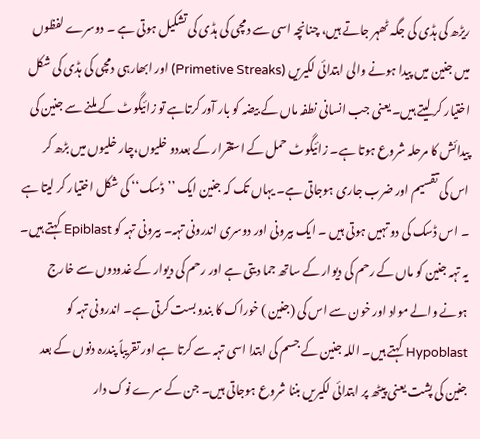ریڑھ کی ہڈی کی جگہ ٹھہر جاتے ہیں، چنانچہ اسی سے دمچی کی ہڈی کی تشکیل ہوتی ہے ۔ دوسرے لفظوں میں جنین میں پیدا ہونے والی ابتدائی لکیریں (Primetive Streaks) اور ابھارہی دمچی کی ہڈی کی شکل اختیار کر لیتے ہیں۔ یعنی جب انسانی نطفہ ماں کے بیضہ کو بار آور کرتاہے تو زائیگوٹ کے ملنے سے جنین کی پیدائش کا مرحلہ شروع ہوتا ہے۔ زائیگوٹ حمل کے استقرار کے بعددو خلیوں،چار خلیوں میں بڑھ کر اس کی تقسیم اور ضرب جاری ہوجاتی ہے۔ یہاں تک کہ جنین ایک ’’ڈسک‘‘ کی شکل اختیار کر لیتا ہے ۔ اس ڈسک کی دو تہیں ہوتی ہیں ۔ ایک بیرونی اور دوسری اندرونی تہہ۔ بیرونی تہہ کو Epiblast کہتے ہیں۔ یہ تہہ جنین کو ماں کے رحم کی دیوار کے ساتھ جما دیتی ہے اور رحم کی دیوار کے غدودوں سے خارج ہونے والے مواد اور خون سے اس کی (جنین ) خوراک کا بندوبست کرتی ہے۔ اندرونی تہہ کو Hypoblast کہتے ہیں۔ اللہ جنین کے جسم کی ابتدا اسی تہہ سے کرتا ہے اور تقریباً پندرہ دنوں کے بعد جنین کی پشت یعنی پیٹھ پر ابتدائی لکیریں بننا شروع ہوجاتی ہیں۔ جن کے سرے نوک دار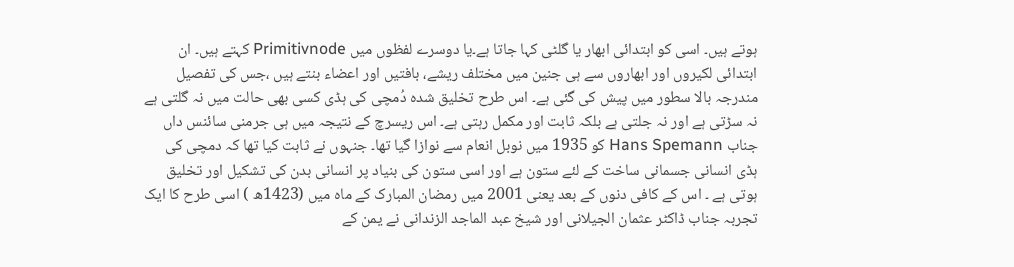ہوتے ہیں۔ اسی کو ابتدائی ابھار یا گلٹی کہا جاتا ہے۔یا دوسرے لفظوں میں Primitivnode کہتے ہیں۔ ان ابتدائی لکیروں اور ابھاروں سے ہی جنین میں مختلف ریشے، بافتیں اور اعضاء بنتے ہیں ،جس کی تفصیل مندرجہ بالا سطور میں پیش کی گئی ہے۔ اس طرح تخلیق شدہ دُمچی کی ہڈی کسی بھی حالت میں نہ گلتی ہے نہ سڑتی ہے اور نہ جلتی ہے بلکہ ثابت اور مکمل رہتی ہے۔ اس ریسرچ کے نتیجہ میں ہی جرمنی سائنس داں جناب Hans Spemann کو 1935 میں نوبل انعام سے نوازا گیا تھا۔ جنہوں نے ثابت کیا تھا کہ دمچی کی ہڈی انسانی جسمانی ساخت کے لئے ستون ہے اور اسی ستون کی بنیاد پر انسانی بدن کی تشکیل اور تخلیق ہوتی ہے ۔ اس کے کافی دنوں کے بعد یعنی 2001 میں رمضان المبارک کے ماہ میں (1423ھ ) اسی طرح کا ایک تجربہ جناب ڈاکٹر عثمان الجیلانی اور شیخ عبد الماجد الزندانی نے یمن کے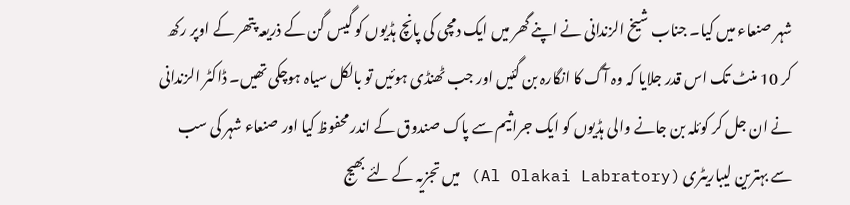شہر صنعاء میں کیا۔ جناب شیخ الزندانی نے اپنے گھر میں ایک دمچی کی پانچ ہڈیوں کو گیس گن کے ذریعہ پتھر کے اوپر رکھ کر 10 منٹ تک اس قدر جلایا کہ وہ آگ کا انگارہ بن گئیں اور جب ٹھنڈی ہوئیں تو بالکل سیاہ ہوچکی تھیں۔ ڈاکٹر الزندانی نے ان جل کر کوئلہ بن جانے والی ہڈیوں کو ایک جراثیم سے پاک صندوق کے اندر محفوظ کیا اور صنعاء شہر کی سب سے بہترین لیباریٹری (Al Olakai Labratory) میں تجزیہ کے لئے بھیج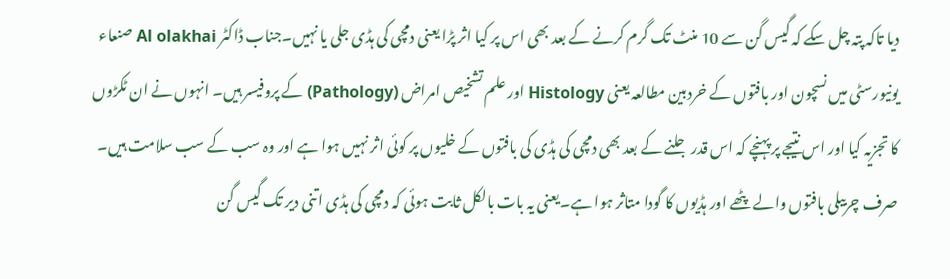دیا تاکہ پتہ چل سکے کہ گیس گن سے 10 منٹ تک گرم کرنے کے بعد بھی اس پر کیا اثر پڑا یعنی دمچی کی ہڈی جلی یا نہیں۔جناب ڈاکٹر Al olakhai صنعاء یونیورسٹی میں نسچون اور بافتوں کے خردبین مطالعہ یعنی Histology اور علم تشخیص امراض (Pathology) کے پروفیسر ہیں۔ انہوں نے ان ٹکڑوں کا تجزیہ کیا اور اس نتیجے پر پہنچے کہ اس قدر جلنے کے بعد بھی دمچی کی ہڈی کی بافتوں کے خلیوں پر کوئی اثر نہیں ہوا ہے اور وہ سب کے سب سلامت ہیں۔ صرف چربیلی بافتوں والے پٹھے اور ہڈیوں کا گودا متاثر ہوا ہے۔یعنی یہ بات بالکل ثابت ہوئی کہ دمچی کی ہڈی اتنی دیر تک گیس گن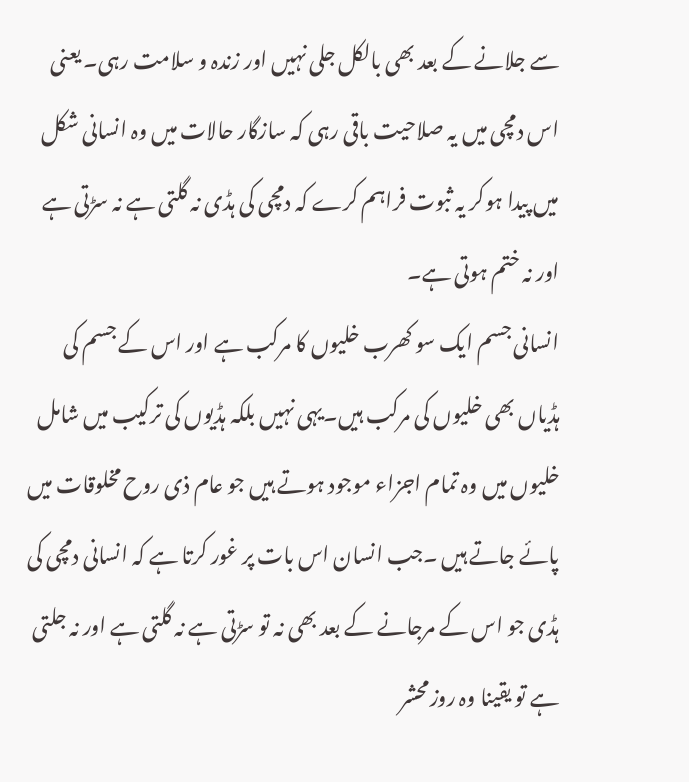سے جلانے کے بعد بھی بالکل جلی نہیں اور زندہ و سلامت رہی۔ یعنی اس دمچی میں یہ صلاحیت باقی رہی کہ سازگار حالات میں وہ انسانی شکل میں پیدا ہوکر یہ ثبوت فراہم کرے کہ دمچی کی ہڈی نہ گلتی ہے نہ سڑتی ہے اور نہ ختم ہوتی ہے۔
انسانی جسم ایک سو کھرب خلیوں کا مرکب ہے اور اس کے جسم کی ہڈیاں بھی خلیوں کی مرکب ہیں۔یہی نہیں بلکہ ہڈیوں کی ترکیب میں شامل خلیوں میں وہ تمام اجزاء موجود ہوتے ہیں جو عام ذی روح مخلوقات میں پائے جاتے ہیں ۔جب انسان اس بات پر غور کرتا ہے کہ انسانی دمچی کی ہڈی جو اس کے مرجانے کے بعد بھی نہ تو سڑتی ہے نہ گلتی ہے اور نہ جلتی ہے تو یقینا وہ روزمحشر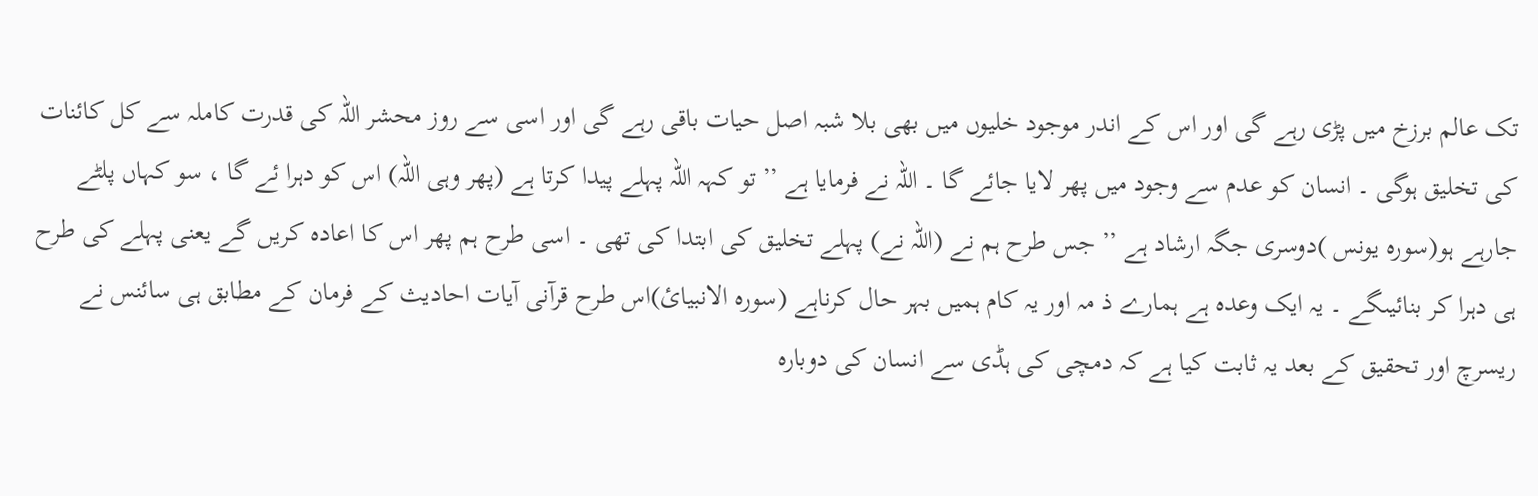تک عالم برزخ میں پڑی رہے گی اور اس کے اندر موجود خلیوں میں بھی بلا شبہ اصل حیات باقی رہے گی اور اسی سے روز محشر اللہ کی قدرت کاملہ سے کل کائنات کی تخلیق ہوگی ۔ انسان کو عدم سے وجود میں پھر لایا جائے گا ۔ اللہ نے فرمایا ہے ’’ تو کہہ اللہ پہلے پیدا کرتا ہے (پھر وہی اللہ) اس کو دہرا ئے گا ، سو کہاں پلٹے جارہے ہو(سورہ یونس )دوسری جگہ ارشاد ہے ’’ جس طرح ہم نے (اللہ نے) پہلے تخلیق کی ابتدا کی تھی ۔ اسی طرح ہم پھر اس کا اعادہ کریں گے یعنی پہلے کی طرح ہی دہرا کر بنائیںگے ۔ یہ ایک وعدہ ہے ہمارے ذ مہ اور یہ کام ہمیں بہر حال کرناہے (سورہ الانبیائ)اس طرح قرآنی آیات احادیث کے فرمان کے مطابق ہی سائنس نے ریسرچ اور تحقیق کے بعد یہ ثابت کیا ہے کہ دمچی کی ہڈی سے انسان کی دوبارہ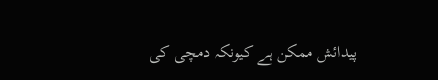پیدائش ممکن ہے کیونکہ دمچی کی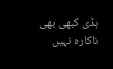ہڈی کبھی بھی ناکارہ نہیں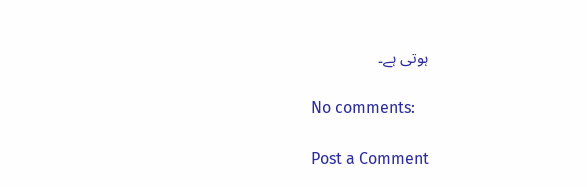ہوتی ہے۔

No comments:

Post a Comment